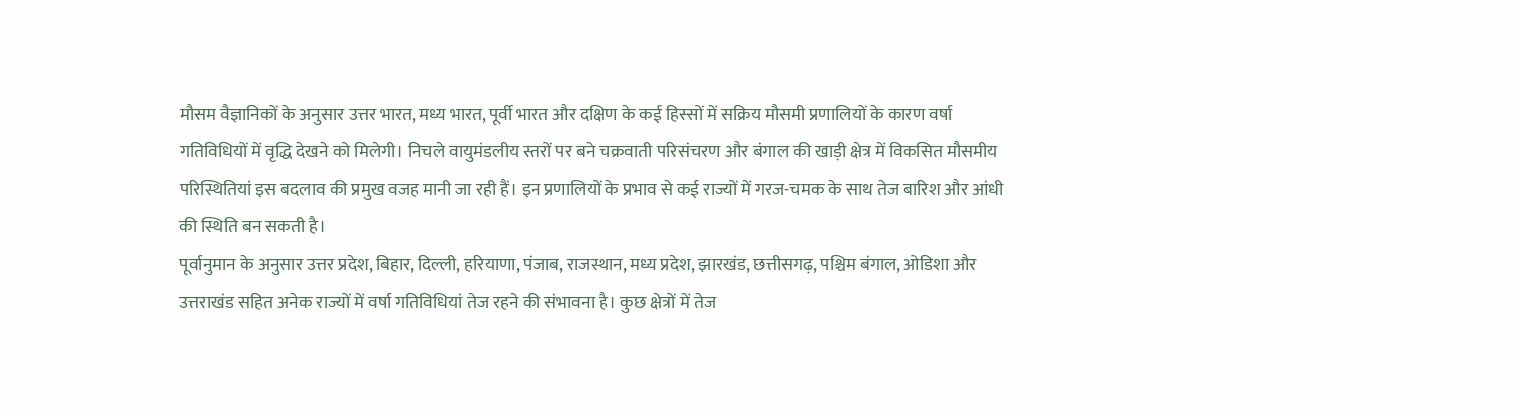मौसम वैज्ञानिकों के अनुसार उत्तर भारत, मध्य भारत, पूर्वी भारत और दक्षिण के कई हिस्सों में सक्रिय मौसमी प्रणालियों के कारण वर्षा गतिविधियों में वृद्धि देखने को मिलेगी। निचले वायुमंडलीय स्तरों पर बने चक्रवाती परिसंचरण और बंगाल की खाड़ी क्षेत्र में विकसित मौसमीय परिस्थितियां इस बदलाव की प्रमुख वजह मानी जा रही हैं। इन प्रणालियों के प्रभाव से कई राज्यों में गरज-चमक के साथ तेज बारिश और आंधी की स्थिति बन सकती है।
पूर्वानुमान के अनुसार उत्तर प्रदेश, बिहार, दिल्ली, हरियाणा, पंजाब, राजस्थान, मध्य प्रदेश, झारखंड, छत्तीसगढ़, पश्चिम बंगाल, ओडिशा और उत्तराखंड सहित अनेक राज्यों में वर्षा गतिविधियां तेज रहने की संभावना है। कुछ क्षेत्रों में तेज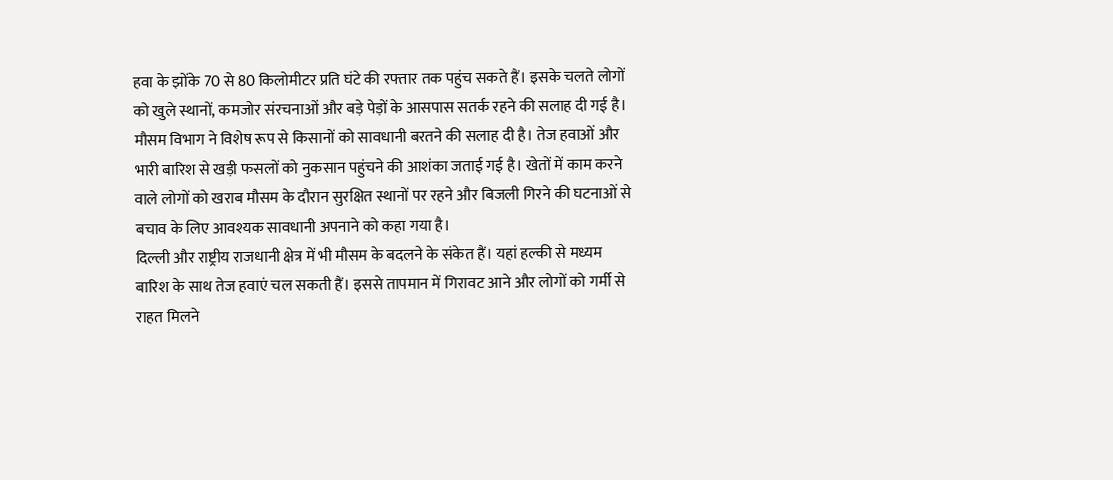हवा के झोंके 70 से 80 किलोमीटर प्रति घंटे की रफ्तार तक पहुंच सकते हैं। इसके चलते लोगों को खुले स्थानों, कमजोर संरचनाओं और बड़े पेड़ों के आसपास सतर्क रहने की सलाह दी गई है।
मौसम विभाग ने विशेष रूप से किसानों को सावधानी बरतने की सलाह दी है। तेज हवाओं और भारी बारिश से खड़ी फसलों को नुकसान पहुंचने की आशंका जताई गई है। खेतों में काम करने वाले लोगों को खराब मौसम के दौरान सुरक्षित स्थानों पर रहने और बिजली गिरने की घटनाओं से बचाव के लिए आवश्यक सावधानी अपनाने को कहा गया है।
दिल्ली और राष्ट्रीय राजधानी क्षेत्र में भी मौसम के बदलने के संकेत हैं। यहां हल्की से मध्यम बारिश के साथ तेज हवाएं चल सकती हैं। इससे तापमान में गिरावट आने और लोगों को गर्मी से राहत मिलने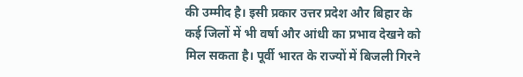की उम्मीद है। इसी प्रकार उत्तर प्रदेश और बिहार के कई जिलों में भी वर्षा और आंधी का प्रभाव देखने को मिल सकता है। पूर्वी भारत के राज्यों में बिजली गिरने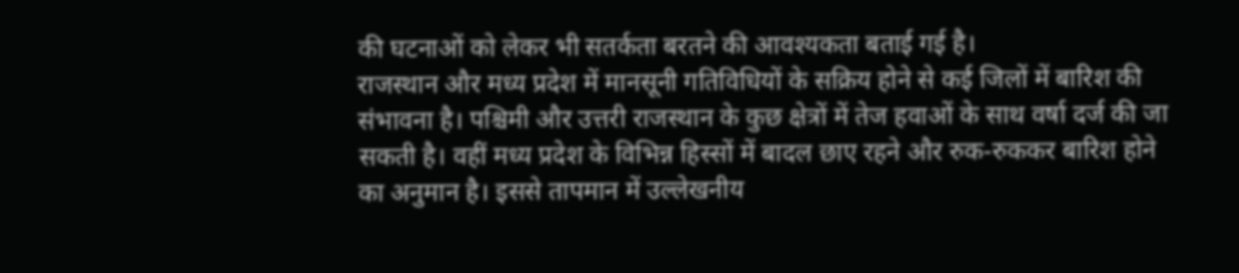की घटनाओं को लेकर भी सतर्कता बरतने की आवश्यकता बताई गई है।
राजस्थान और मध्य प्रदेश में मानसूनी गतिविधियों के सक्रिय होने से कई जिलों में बारिश की संभावना है। पश्चिमी और उत्तरी राजस्थान के कुछ क्षेत्रों में तेज हवाओं के साथ वर्षा दर्ज की जा सकती है। वहीं मध्य प्रदेश के विभिन्न हिस्सों में बादल छाए रहने और रुक-रुककर बारिश होने का अनुमान है। इससे तापमान में उल्लेखनीय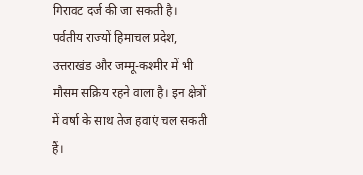गिरावट दर्ज की जा सकती है।
पर्वतीय राज्यों हिमाचल प्रदेश, उत्तराखंड और जम्मू-कश्मीर में भी मौसम सक्रिय रहने वाला है। इन क्षेत्रों में वर्षा के साथ तेज हवाएं चल सकती हैं।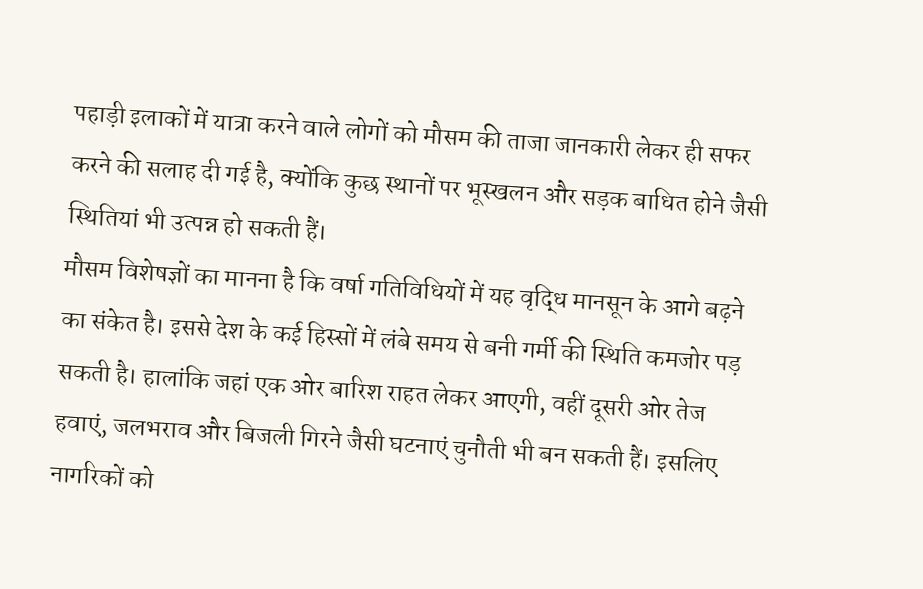पहाड़ी इलाकों में यात्रा करने वाले लोगों को मौसम की ताजा जानकारी लेकर ही सफर करने की सलाह दी गई है, क्योंकि कुछ स्थानों पर भूस्खलन और सड़क बाधित होने जैसी स्थितियां भी उत्पन्न हो सकती हैं।
मौसम विशेषज्ञों का मानना है कि वर्षा गतिविधियों में यह वृद्धि मानसून के आगे बढ़ने का संकेत है। इससे देश के कई हिस्सों में लंबे समय से बनी गर्मी की स्थिति कमजोर पड़ सकती है। हालांकि जहां एक ओर बारिश राहत लेकर आएगी, वहीं दूसरी ओर तेज हवाएं, जलभराव और बिजली गिरने जैसी घटनाएं चुनौती भी बन सकती हैं। इसलिए नागरिकों को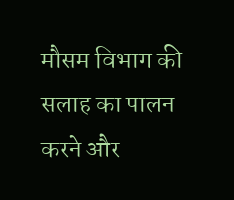मौसम विभाग की सलाह का पालन करने और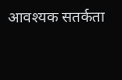आवश्यक सतर्कता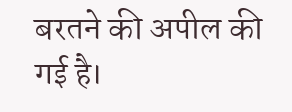बरतने की अपील की गई है।